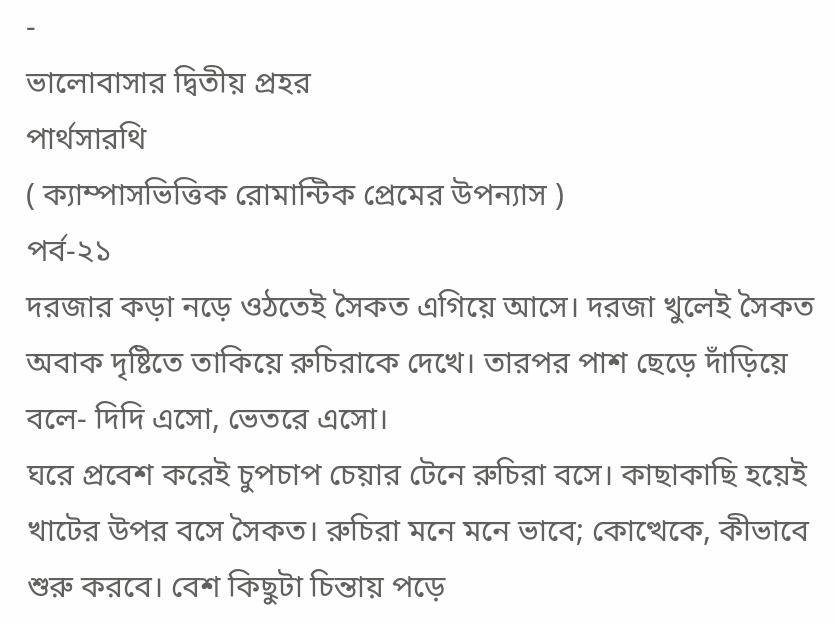-
ভালোবাসার দ্বিতীয় প্রহর
পার্থসারথি
( ক্যাম্পাসভিত্তিক রোমান্টিক প্রেমের উপন্যাস )
পর্ব-২১
দরজার কড়া নড়ে ওঠতেই সৈকত এগিয়ে আসে। দরজা খুলেই সৈকত অবাক দৃষ্টিতে তাকিয়ে রুচিরাকে দেখে। তারপর পাশ ছেড়ে দাঁড়িয়ে বলে- দিদি এসো, ভেতরে এসো।
ঘরে প্রবেশ করেই চুপচাপ চেয়ার টেনে রুচিরা বসে। কাছাকাছি হয়েই খাটের উপর বসে সৈকত। রুচিরা মনে মনে ভাবে; কোত্থেকে, কীভাবে শুরু করবে। বেশ কিছুটা চিন্তায় পড়ে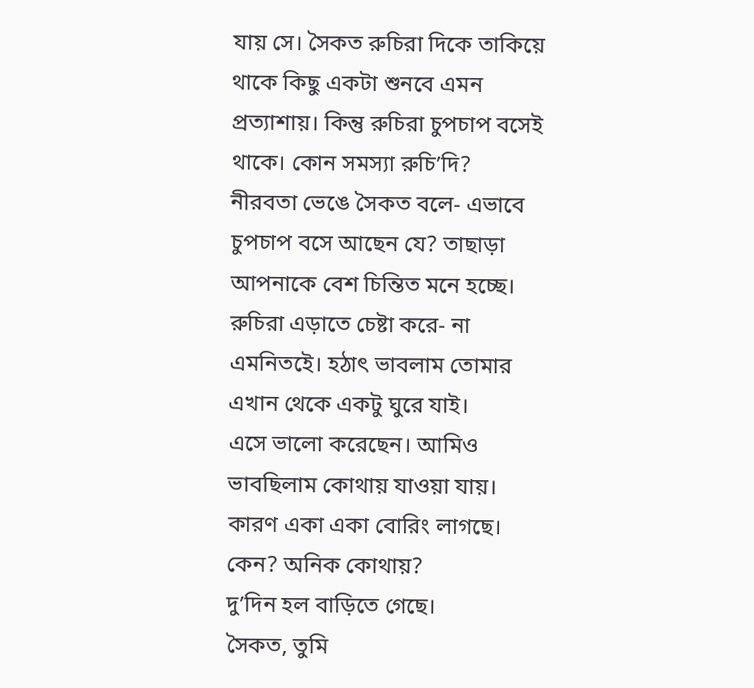যায় সে। সৈকত রুচিরা দিকে তাকিয়ে থাকে কিছু একটা শুনবে এমন প্রত্যাশায়। কিন্তু রুচিরা চুপচাপ বসেই থাকে। কোন সমস্যা রুচি’দি?
নীরবতা ভেঙে সৈকত বলে- এভাবে চুপচাপ বসে আছেন যে? তাছাড়া আপনাকে বেশ চিন্তিত মনে হচ্ছে।
রুচিরা এড়াতে চেষ্টা করে- না এমনিতইে। হঠাৎ ভাবলাম তোমার এখান থেকে একটু ঘুরে যাই।
এসে ভালো করেছেন। আমিও ভাবছিলাম কোথায় যাওয়া যায়। কারণ একা একা বোরিং লাগছে।
কেন? অনিক কোথায়?
দু’দিন হল বাড়িতে গেছে।
সৈকত, তুমি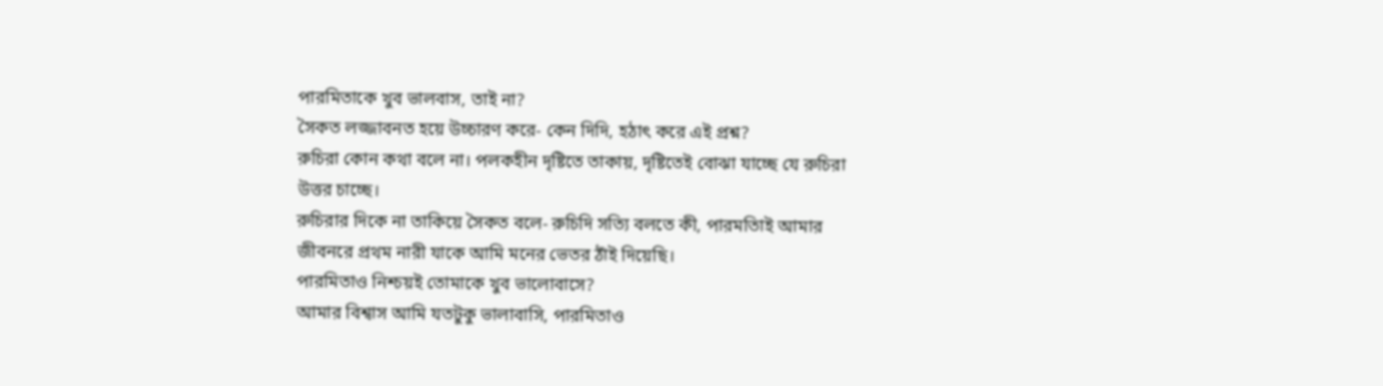পারমিতাকে খুব ভালবাস, তাই না?
সৈকত লজ্জাবনত হয়ে উচ্চারণ করে- কেন দিদি, হঠাৎ করে এই প্রশ্ন?
রুচিরা কোন কথা বলে না। পলকহীন দৃষ্টিতে তাকায়, দৃষ্টিতেই বোঝা যাচ্ছে যে রুচিরা উত্তর চাচ্ছে।
রুচিরার দিকে না তাকিয়ে সৈকত বলে- রুচিদি সত্যি বলতে কী, পারমতিাই আমার জীবনরে প্রথম নারী যাকে আমি মনের ভেতর ঠাঁই দিয়েছি।
পারমিতাও নিশ্চয়ই তোমাকে খুব ভালোবাসে?
আমার বিশ্বাস আমি যতটুকু ভালাবাসি, পারমিতাও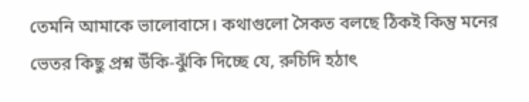তেমনি আমাকে ভালোবাসে। কথাগুলো সৈকত বলছে ঠিকই কিন্তু মনের ভেতর কিছু প্রশ্ন উঁকি-ঝুঁকি দিচ্ছে যে, রুচিদি হঠাৎ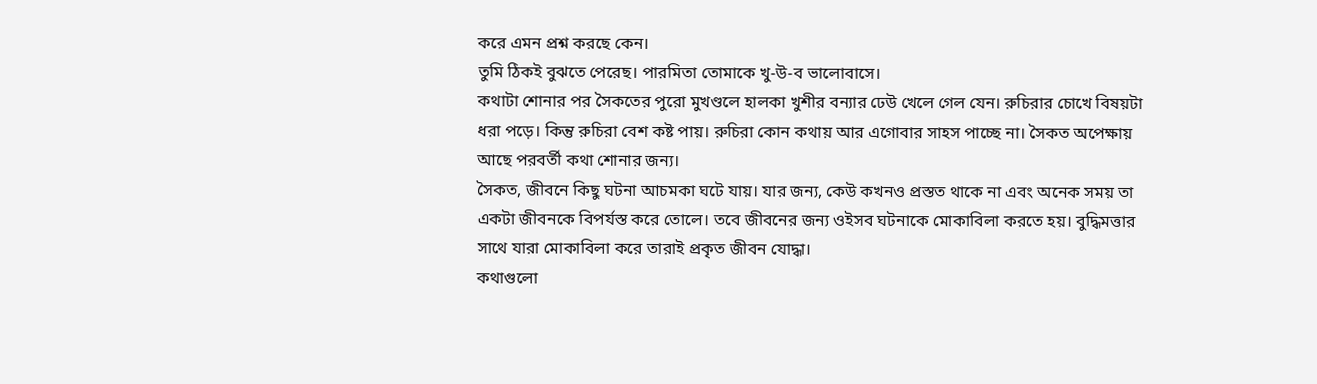করে এমন প্রশ্ন করছে কেন।
তুমি ঠিকই বুঝতে পেরেছ। পারমিতা তোমাকে খু-উ-ব ভালোবাসে।
কথাটা শোনার পর সৈকতের পুরো মুখণ্ডলে হালকা খুশীর বন্যার ঢেউ খেলে গেল যেন। রুচিরার চোখে বিষয়টা ধরা পড়ে। কিন্তু রুচিরা বেশ কষ্ট পায়। রুচিরা কোন কথায় আর এগোবার সাহস পাচ্ছে না। সৈকত অপেক্ষায় আছে পরবর্তী কথা শোনার জন্য।
সৈকত, জীবনে কিছু ঘটনা আচমকা ঘটে যায়। যার জন্য, কেউ কখনও প্রস্তত থাকে না এবং অনেক সময় তা একটা জীবনকে বিপর্যস্ত করে তোলে। তবে জীবনের জন্য ওইসব ঘটনাকে মোকাবিলা করতে হয়। বুদ্ধিমত্তার সাথে যারা মোকাবিলা করে তারাই প্রকৃত জীবন যোদ্ধা।
কথাগুলো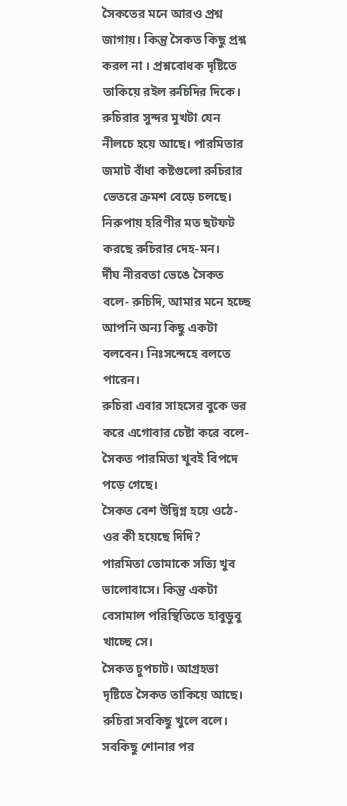সৈকতের মনে আরও প্রশ্ন জাগায়। কিন্তু সৈকত কিছু প্রশ্ন করল না । প্রশ্নবোধক দৃষ্টিতে তাকিয়ে রইল রুচিদির দিকে। রুচিরার সুন্দর মুখটা যেন নীলচে হয়ে আছে। পারমিতার জমাট বাঁধা কষ্টগুলো রুচিরার ভেতরে ক্রমশ বেড়ে চলছে। নিরুপায় হরিণীর মত ছটফট করছে রুচিরার দেহ-মন।
র্দীঘ নীরবতা ভেঙে সৈকত বলে- রুচিদি, আমার মনে হচ্ছে আপনি অন্য কিছু একটা বলবেন। নিঃসন্দেহে বলতে পারেন।
রুচিরা এবার সাহসের বুকে ভর করে এগোবার চেষ্টা করে বলে- সৈকত পারমিতা খুবই বিপদে পড়ে গেছে।
সৈকত বেশ উদ্বিগ্ন হয়ে ওঠে- ওর কী হয়েছে দিদি?
পারমিতা তোমাকে সত্যি খুব ভালোবাসে। কিন্তু একটা বেসামাল পরিস্থিতিতে হাবুডুবু খাচ্ছে সে।
সৈকত চুপচাট। আগ্রহভা দৃষ্টিতে সৈকত তাকিয়ে আছে। রুচিরা সবকিছু খুলে বলে। সবকিছু শোনার পর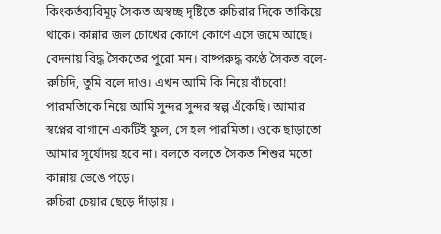কিংকর্তব্যবিমূঢ় সৈকত অস্বচ্ছ দৃষ্টিতে রুচিরার দিকে তাকিয়ে থাকে। কান্নার জল চোখের কোণে কোণে এসে জমে আছে। বেদনায় বিদ্ধ সৈকতের পুরো মন। বাষ্পরুদ্ধ কণ্ঠে সৈকত বলে- রুচিদি, তুমি বলে দাও। এখন আমি কি নিয়ে বাঁচবো! পারমতিাকে নিয়ে আমি সুন্দর সুন্দর স্বল্প এঁকেছি। আমার স্বপ্নের বাগানে একটিই ফুল, সে হল পারমিতা। ওকে ছাড়াতো আমার সূর্যোদয় হবে না। বলতে বলতে সৈকত শিশুর মতো কান্নায় ভেঙে পড়ে।
রুচিরা চেয়ার ছেড়ে দাঁড়ায় ।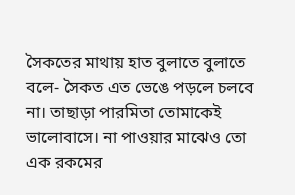সৈকতের মাথায় হাত বুলাতে বুলাতে বলে- সৈকত এত ভেঙে পড়লে চলবে না। তাছাড়া পারমিতা তোমাকেই ভালোবাসে। না পাওয়ার মাঝেও তো এক রকমের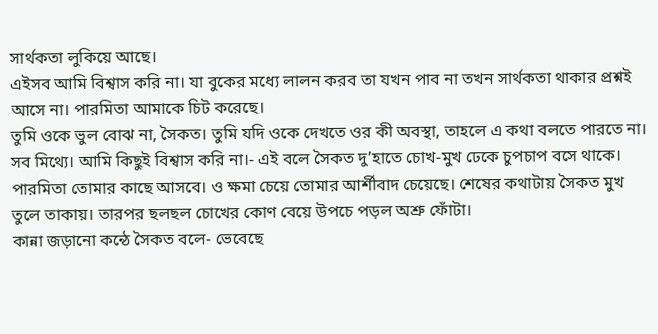সার্থকতা লুকিয়ে আছে।
এইসব আমি বিশ্বাস করি না। যা বুকের মধ্যে লালন করব তা যখন পাব না তখন সার্থকতা থাকার প্রশ্নই আসে না। পারমিতা আমাকে চিট করেছে।
তুমি ওকে ভুল বোঝ না, সৈকত। তুমি যদি ওকে দেখতে ওর কী অবস্থা, তাহলে এ কথা বলতে পারতে না।
সব মিথ্যে। আমি কিছুই বিশ্বাস করি না।- এই বলে সৈকত দু’হাতে চোখ-মুখ ঢেকে চুপচাপ বসে থাকে।
পারমিতা তোমার কাছে আসবে। ও ক্ষমা চেয়ে তোমার আর্শীবাদ চেয়েছে। শেষের কথাটায় সৈকত মুখ তুলে তাকায়। তারপর ছলছল চোখের কোণ বেয়ে উপচে পড়ল অশ্রু ফোঁটা।
কান্না জড়ানো কন্ঠে সৈকত বলে- ভেবেছে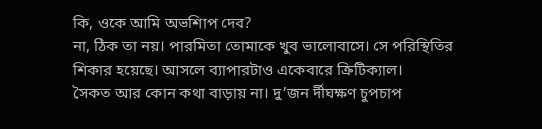কি, ওকে আমি অভশিাপ দেব?
না, ঠিক তা নয়। পারমিতা তোমাকে খুব ভালোবাসে। সে পরিস্থিতির শিকার হয়েছে। আসলে ব্যাপারটাও একেবারে ক্রিটিক্যাল।
সৈকত আর কোন কথা বাড়ায় না। দু’জন র্দীঘক্ষণ চুপচাপ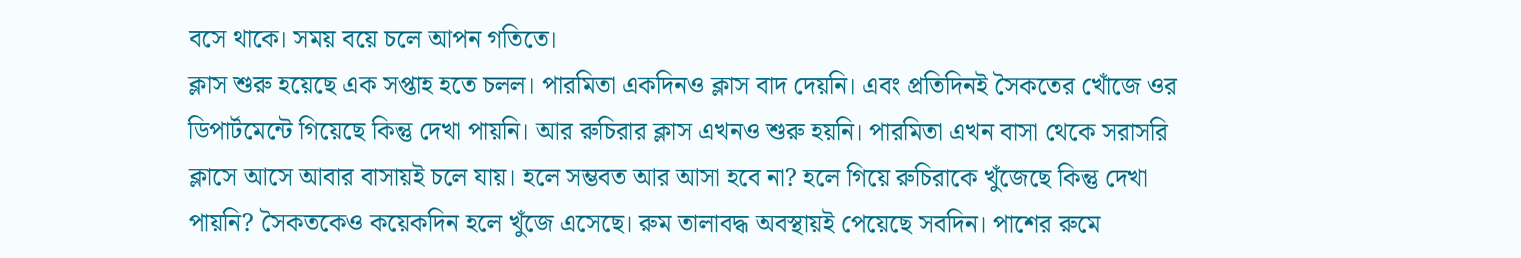বসে থাকে। সময় বয়ে চলে আপন গতিতে।
ক্লাস শুরু হয়েছে এক সপ্তাহ হতে চলল। পারমিতা একদিনও ক্লাস বাদ দেয়নি। এবং প্রতিদিনই সৈকতের খোঁজে ওর ডিপার্টমেন্টে গিয়েছে কিন্তু দেখা পায়নি। আর রুচিরার ক্লাস এখনও শুরু হয়নি। পারমিতা এখন বাসা থেকে সরাসরি ক্লাসে আসে আবার বাসায়ই চলে যায়। হলে সম্ভবত আর আসা হবে না? হলে গিয়ে রুচিরাকে খুঁজেছে কিন্তু দেখা পায়নি? সৈকতকেও কয়েকদিন হলে খুঁজে এসেছে। রুম তালাবদ্ধ অবস্থায়ই পেয়েছে সবদিন। পাশের রুমে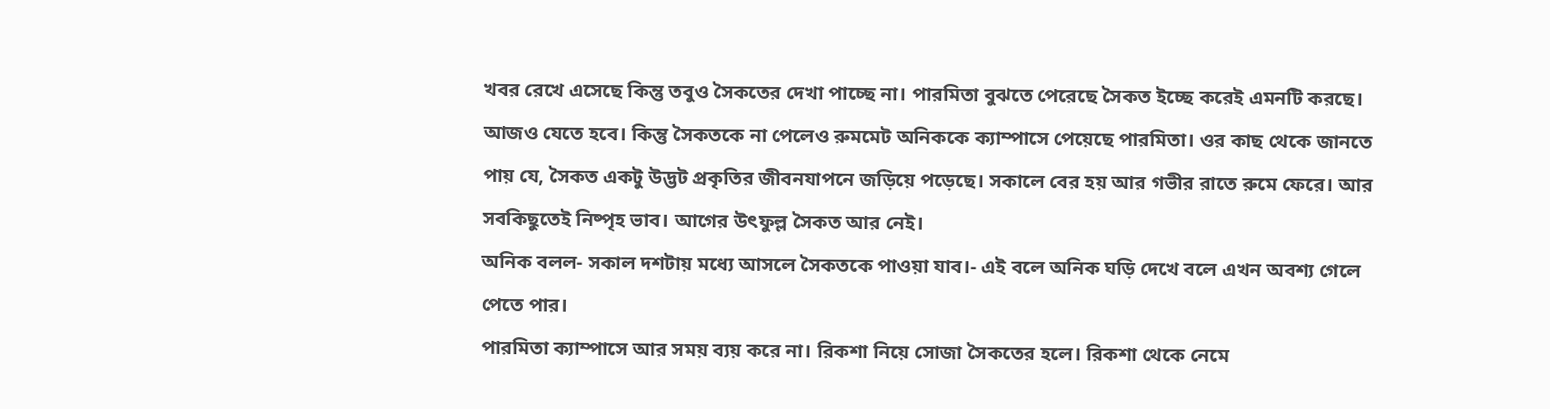খবর রেখে এসেছে কিন্তু তবুও সৈকতের দেখা পাচ্ছে না। পারমিতা বুঝতে পেরেছে সৈকত ইচ্ছে করেই এমনটি করছে। আজও যেতে হবে। কিন্তু সৈকতকে না পেলেও রুমমেট অনিককে ক্যাম্পাসে পেয়েছে পারমিতা। ওর কাছ থেকে জানতে পায় যে, সৈকত একটু উদ্ভট প্রকৃতির জীবনযাপনে জড়িয়ে পড়েছে। সকালে বের হয় আর গভীর রাতে রুমে ফেরে। আর সবকিছুতেই নিষ্পৃহ ভাব। আগের উৎফুল্ল সৈকত আর নেই।
অনিক বলল- সকাল দশটায় মধ্যে আসলে সৈকতকে পাওয়া যাব।- এই বলে অনিক ঘড়ি দেখে বলে এখন অবশ্য গেলে পেতে পার।
পারমিতা ক্যাম্পাসে আর সময় ব্যয় করে না। রিকশা নিয়ে সোজা সৈকতের হলে। রিকশা থেকে নেমে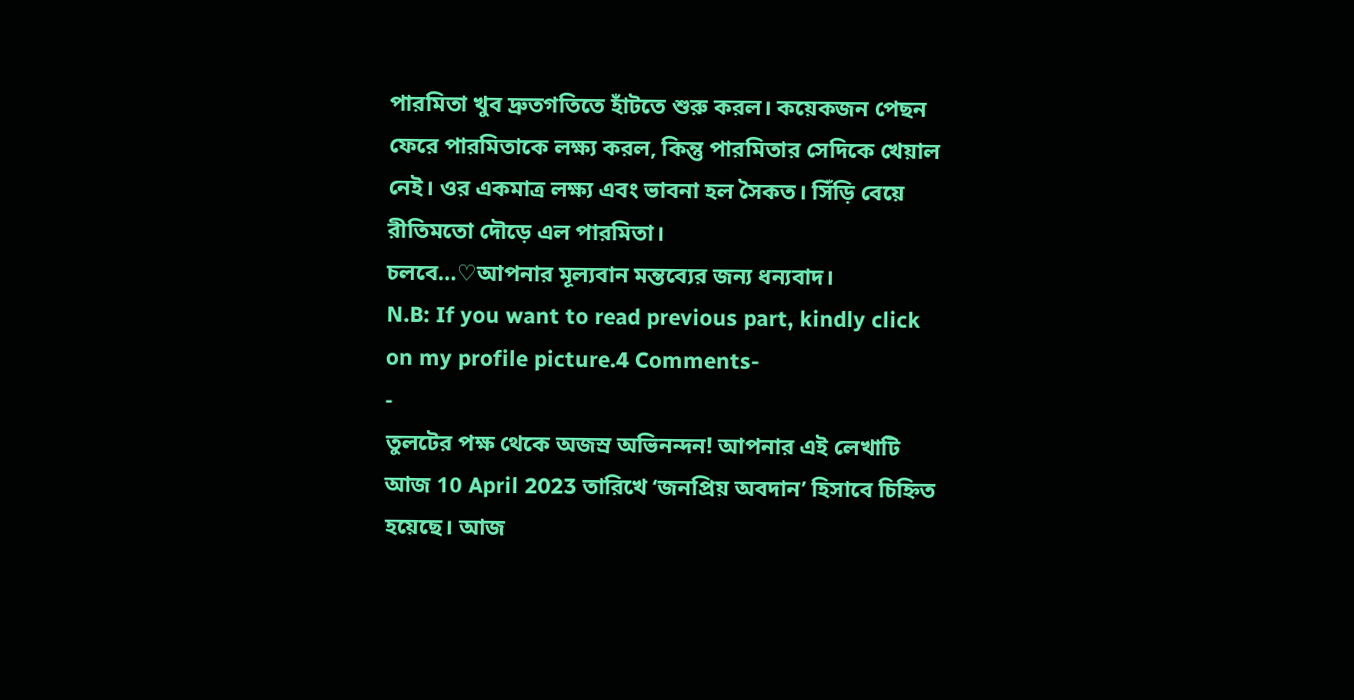পারমিতা খুব দ্রুতগতিতে হাঁটতে শুরু করল। কয়েকজন পেছন ফেরে পারমিতাকে লক্ষ্য করল, কিন্তু পারমিতার সেদিকে খেয়াল নেই। ওর একমাত্র লক্ষ্য এবং ভাবনা হল সৈকত। সিঁড়ি বেয়ে রীতিমতো দৌড়ে এল পারমিতা।
চলবে…♡আপনার মূল্যবান মন্তব্যের জন্য ধন্যবাদ।
N.B: If you want to read previous part, kindly click on my profile picture.4 Comments-
-
তুলটের পক্ষ থেকে অজস্র অভিনন্দন! আপনার এই লেখাটি আজ 10 April 2023 তারিখে ‘জনপ্রিয় অবদান’ হিসাবে চিহ্নিত হয়েছে। আজ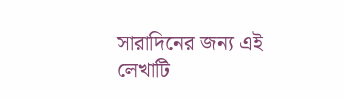সারাদিনের জন্য এই লেখাটি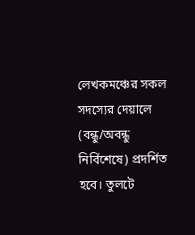লেখকমঞ্চের সকল সদস্যের দেয়ালে (বন্ধু/অবন্ধু নির্বিশেষে) প্রদর্শিত হবে। তুলটে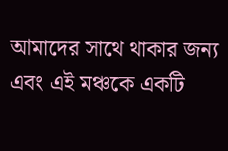আমাদের সাথে থাকার জন্য এবং এই মঞ্চকে একটি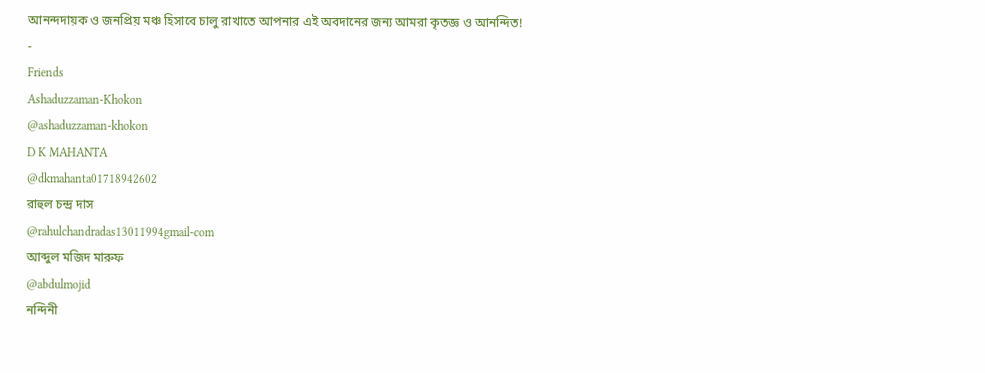আনন্দদায়ক ও জনপ্রিয় মঞ্চ হিসাবে চালু রাখাতে আপনার এই অবদানের জন্য আমরা কৃতজ্ঞ ও আনন্দিত!
-
Friends
Ashaduzzaman-Khokon
@ashaduzzaman-khokon
D K MAHANTA
@dkmahanta01718942602
রাহুল চন্দ্র দাস
@rahulchandradas13011994gmail-com
আব্দুল মজিদ মারুফ
@abdulmojid
নন্দিনী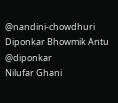@nandini-chowdhuri
Diponkar Bhowmik Antu
@diponkar
Nilufar Ghani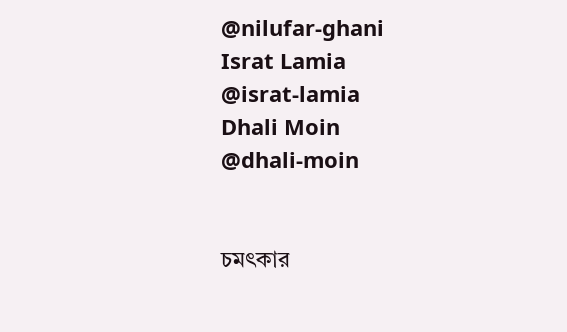@nilufar-ghani
Israt Lamia
@israt-lamia
Dhali Moin
@dhali-moin


চমৎকার